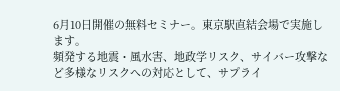6月10日開催の無料セミナー。東京駅直結会場で実施します。
頻発する地震・風水害、地政学リスク、サイバー攻撃など多様なリスクへの対応として、サプライ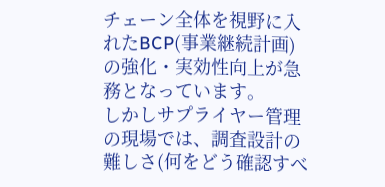チェーン全体を視野に入れたBCP(事業継続計画)の強化・実効性向上が急務となっています。
しかしサプライヤー管理の現場では、調査設計の難しさ(何をどう確認すべ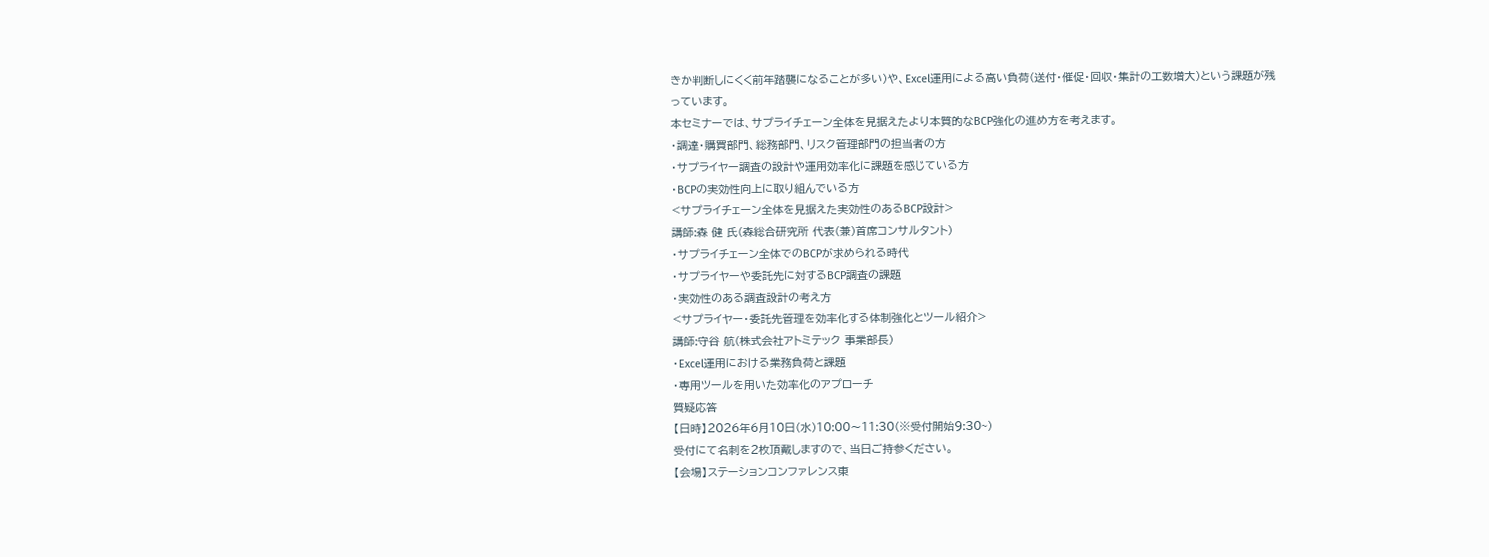きか判断しにくく前年踏襲になることが多い)や、Excel運用による高い負荷(送付・催促・回収・集計の工数増大)という課題が残っています。
本セミナーでは、サプライチェーン全体を見据えたより本質的なBCP強化の進め方を考えます。
・調達・購買部門、総務部門、リスク管理部門の担当者の方
・サプライヤー調査の設計や運用効率化に課題を感じている方
・BCPの実効性向上に取り組んでいる方
<サプライチェーン全体を見据えた実効性のあるBCP設計>
講師:森 健 氏(森総合研究所 代表(兼)首席コンサルタント)
・サプライチェーン全体でのBCPが求められる時代
・サプライヤーや委託先に対するBCP調査の課題
・実効性のある調査設計の考え方
<サプライヤー・委託先管理を効率化する体制強化とツール紹介>
講師:守谷 航(株式会社アトミテック 事業部長)
・Excel運用における業務負荷と課題
・専用ツールを用いた効率化のアプローチ
質疑応答
【日時】2026年6月10日(水)10:00〜11:30(※受付開始9:30~)
受付にて名刺を2枚頂戴しますので、当日ご持参ください。
【会場】ステーションコンファレンス東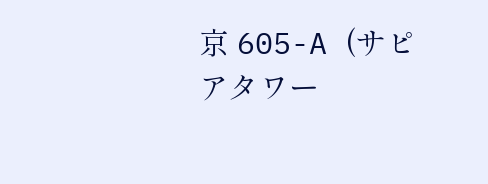京 605-A (サピアタワー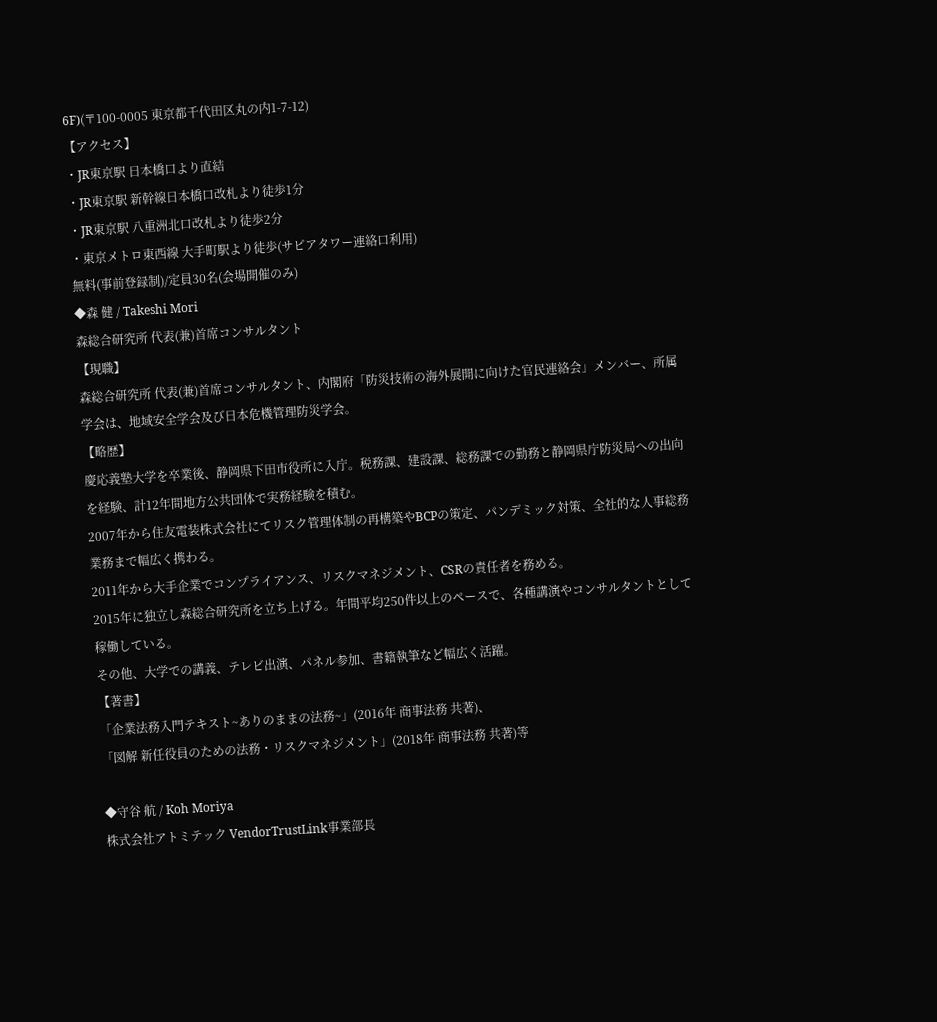6F)(〒100-0005 東京都千代田区丸の内1-7-12)
【アクセス】
・JR東京駅 日本橋口より直結
・JR東京駅 新幹線日本橋口改札より徒歩1分
・JR東京駅 八重洲北口改札より徒歩2分
・東京メトロ東西線 大手町駅より徒歩(サピアタワー連絡口利用)
無料(事前登録制)/定員30名(会場開催のみ)
◆森 健 / Takeshi Mori
森総合研究所 代表(兼)首席コンサルタント
【現職】
森総合研究所 代表(兼)首席コンサルタント、内閣府「防災技術の海外展開に向けた官民連絡会」メンバー、所属学会は、地域安全学会及び日本危機管理防災学会。
【略歴】
慶応義塾大学を卒業後、静岡県下田市役所に入庁。税務課、建設課、総務課での勤務と静岡県庁防災局への出向を経験、計12年間地方公共団体で実務経験を積む。
2007年から住友電装株式会社にてリスク管理体制の再構築やBCPの策定、パンデミック対策、全社的な人事総務業務まで幅広く携わる。
2011年から大手企業でコンプライアンス、リスクマネジメント、CSRの責任者を務める。
2015年に独立し森総合研究所を立ち上げる。年間平均250件以上のペースで、各種講演やコンサルタントとして稼働している。
その他、大学での講義、テレビ出演、パネル参加、書籍執筆など幅広く活躍。
【著書】
「企業法務入門テキスト~ありのままの法務~」(2016年 商事法務 共著)、
「図解 新任役員のための法務・リスクマネジメント」(2018年 商事法務 共著)等

◆守谷 航 / Koh Moriya
株式会社アトミテック VendorTrustLink事業部長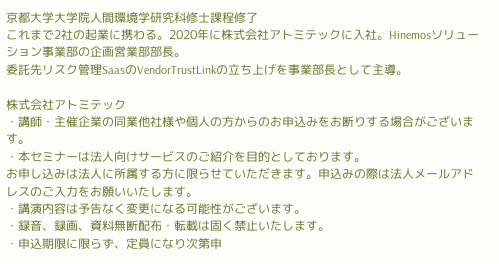京都大学大学院人間環境学研究科修士課程修了
これまで2社の起業に携わる。2020年に株式会社アトミテックに入社。Hinemosソリューション事業部の企画営業部部長。
委託先リスク管理SaasのVendorTrustLinkの立ち上げを事業部長として主導。

株式会社アトミテック
・講師・主催企業の同業他社様や個人の方からのお申込みをお断りする場合がございます。
・本セミナーは法人向けサービスのご紹介を目的としております。
お申し込みは法人に所属する方に限らせていただきます。申込みの際は法人メールアドレスのご入力をお願いいたします。
・講演内容は予告なく変更になる可能性がございます。
・録音、録画、資料無断配布・転載は固く禁止いたします。
・申込期限に限らず、定員になり次第申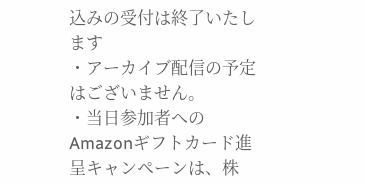込みの受付は終了いたします
・アーカイブ配信の予定はございません。
・当日参加者へのAmazonギフトカード進呈キャンペーンは、株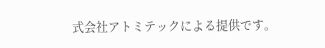式会社アトミテックによる提供です。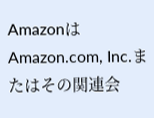AmazonはAmazon.com, Inc.またはその関連会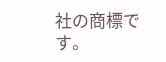社の商標です。